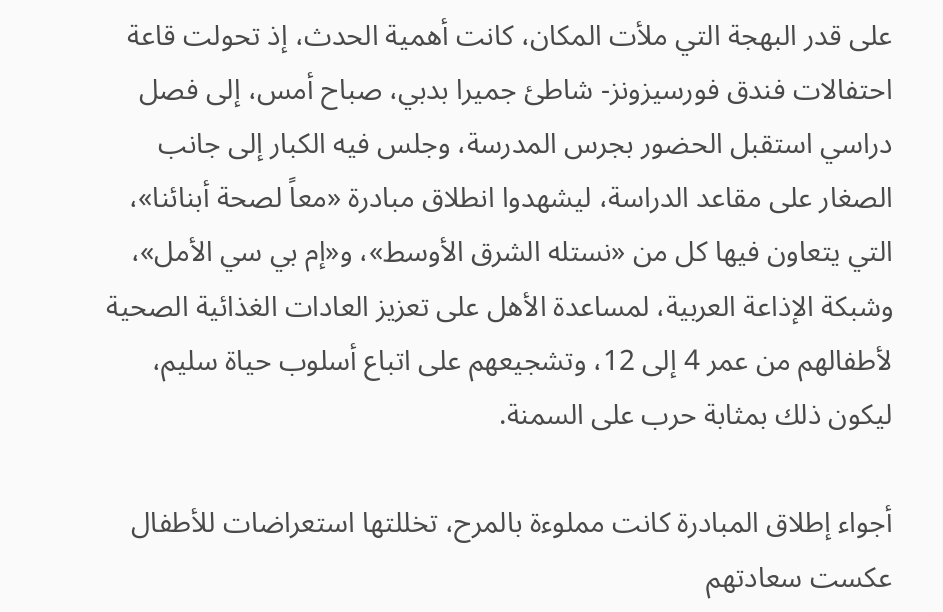على قدر البهجة التي ملأت المكان، كانت أهمية الحدث، إذ تحولت قاعة احتفالات فندق فورسيزونز- شاطئ جميرا بدبي، صباح أمس، إلى فصل دراسي استقبل الحضور بجرس المدرسة، وجلس فيه الكبار إلى جانب الصغار على مقاعد الدراسة، ليشهدوا انطلاق مبادرة «معاً لصحة أبنائنا»، التي يتعاون فيها كل من «نستله الشرق الأوسط»، و«إم بي سي الأمل»، وشبكة الإذاعة العربية، لمساعدة الأهل على تعزيز العادات الغذائية الصحية لأطفالهم من عمر 4 إلى 12، وتشجيعهم على اتباع أسلوب حياة سليم، ليكون ذلك بمثابة حرب على السمنة.

أجواء إطلاق المبادرة كانت مملوءة بالمرح، تخللتها استعراضات للأطفال عكست سعادتهم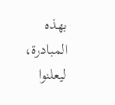بهذه المبادرة، ليعلنوا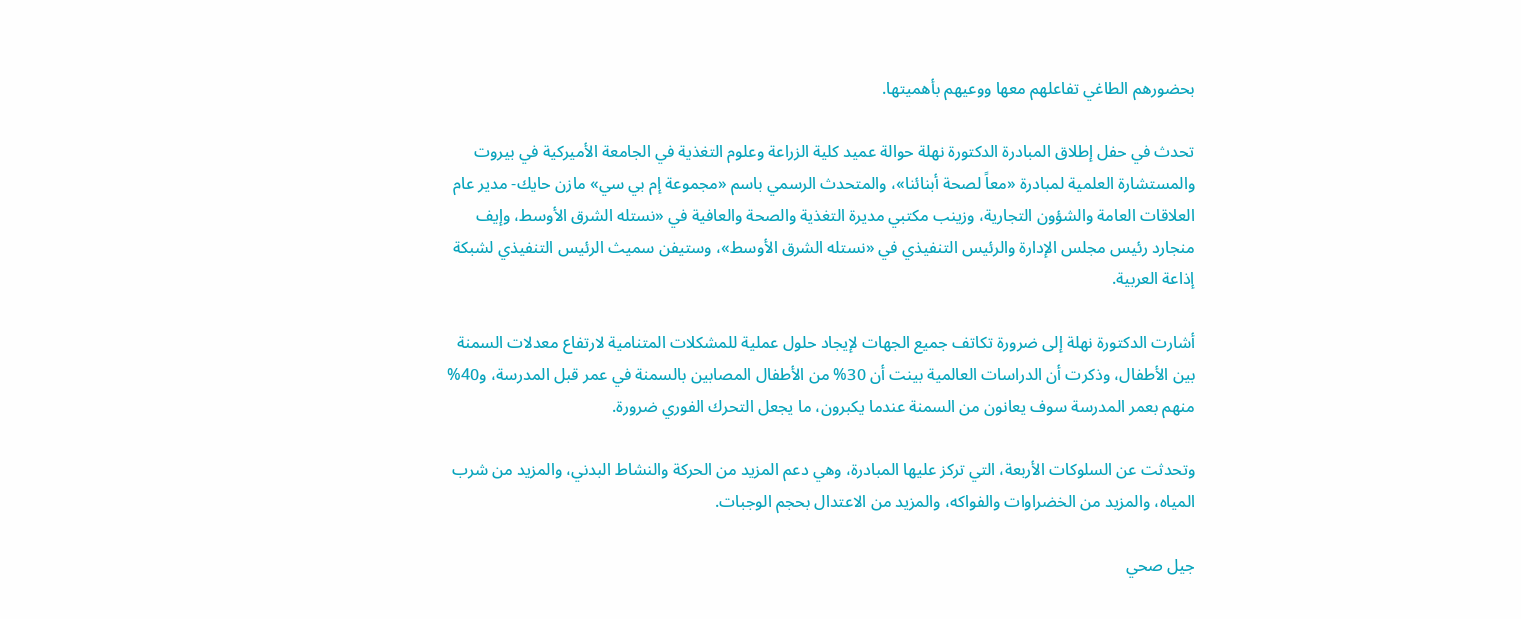بحضورهم الطاغي تفاعلهم معها ووعيهم بأهميتها.

تحدث في حفل إطلاق المبادرة الدكتورة نهلة حوالة عميد كلية الزراعة وعلوم التغذية في الجامعة الأميركية في بيروت والمستشارة العلمية لمبادرة «معاً لصحة أبنائنا»، والمتحدث الرسمي باسم «مجموعة إم بي سي» مازن حايك- مدير عام العلاقات العامة والشؤون التجارية، وزينب مكتبي مديرة التغذية والصحة والعافية في «نستله الشرق الأوسط، وإيف منجارد رئيس مجلس الإدارة والرئيس التنفيذي في «نستله الشرق الأوسط»، وستيفن سميث الرئيس التنفيذي لشبكة إذاعة العربية.

أشارت الدكتورة نهلة إلى ضرورة تكاتف جميع الجهات لإيجاد حلول عملية للمشكلات المتنامية لارتفاع معدلات السمنة بين الأطفال، وذكرت أن الدراسات العالمية بينت أن 30% من الأطفال المصابين بالسمنة في عمر قبل المدرسة، و40% منهم بعمر المدرسة سوف يعانون من السمنة عندما يكبرون، ما يجعل التحرك الفوري ضرورة.

وتحدثت عن السلوكات الأربعة، التي تركز عليها المبادرة، وهي دعم المزيد من الحركة والنشاط البدني، والمزيد من شرب المياه، والمزيد من الخضراوات والفواكه، والمزيد من الاعتدال بحجم الوجبات.

جيل صحي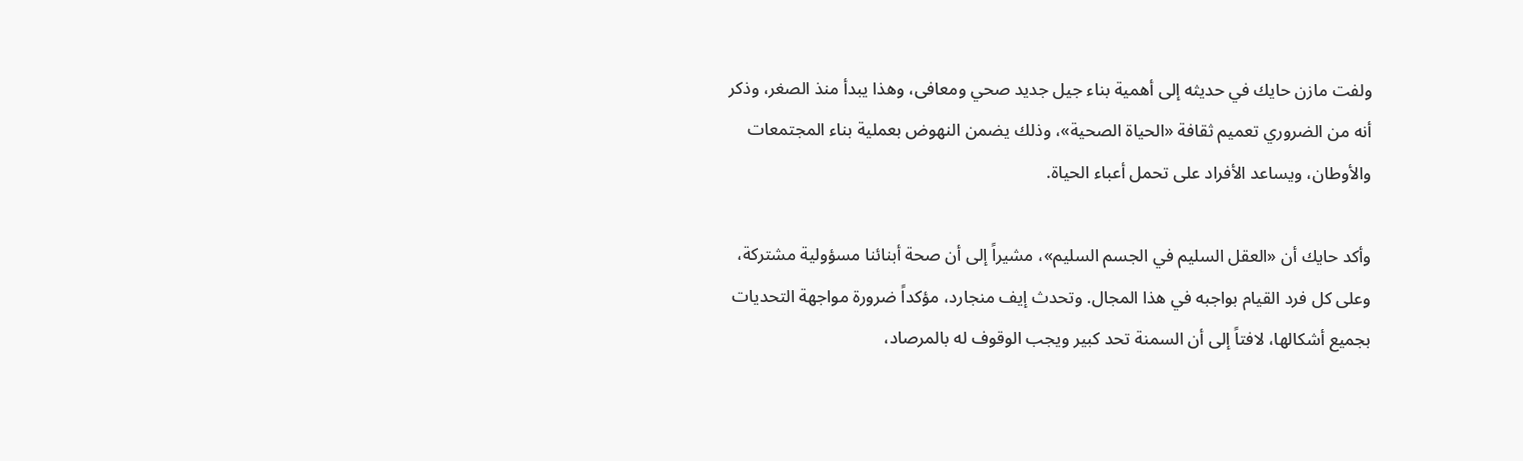ولفت مازن حايك في حديثه إلى أهمية بناء جيل جديد صحي ومعافى، وهذا يبدأ منذ الصغر، وذكر أنه من الضروري تعميم ثقافة «الحياة الصحية»، وذلك يضمن النهوض بعملية بناء المجتمعات والأوطان، ويساعد الأفراد على تحمل أعباء الحياة.

وأكد حايك أن «العقل السليم في الجسم السليم»، مشيراً إلى أن صحة أبنائنا مسؤولية مشتركة، وعلى كل فرد القيام بواجبه في هذا المجال. وتحدث إيف منجارد، مؤكداً ضرورة مواجهة التحديات بجميع أشكالها، لافتاً إلى أن السمنة تحد كبير ويجب الوقوف له بالمرصاد،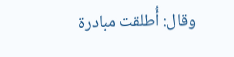وقال: أُطلقت مبادرة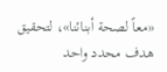«معاً لصحة أبنائنا»، لتحقيق هدف محدد واحد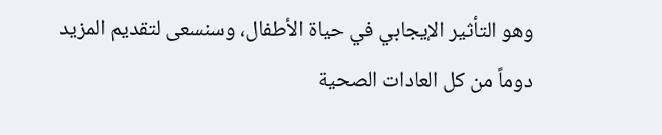وهو التأثير الإيجابي في حياة الأطفال، وسنسعى لتقديم المزيد دوماً من كل العادات الصحية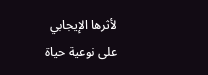لأثرها الإيجابي على نوعية حياة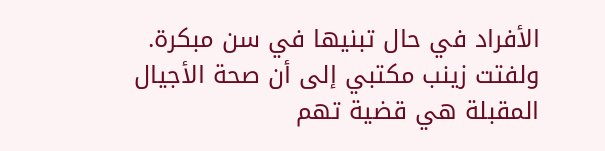الأفراد في حال تبنيها في سن مبكرة. ولفتت زينب مكتبي إلى أن صحة الأجيال المقبلة هي قضية تهم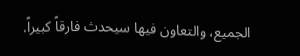الجميع، والتعاون فيها سيحدث فارقاً كبيراً.